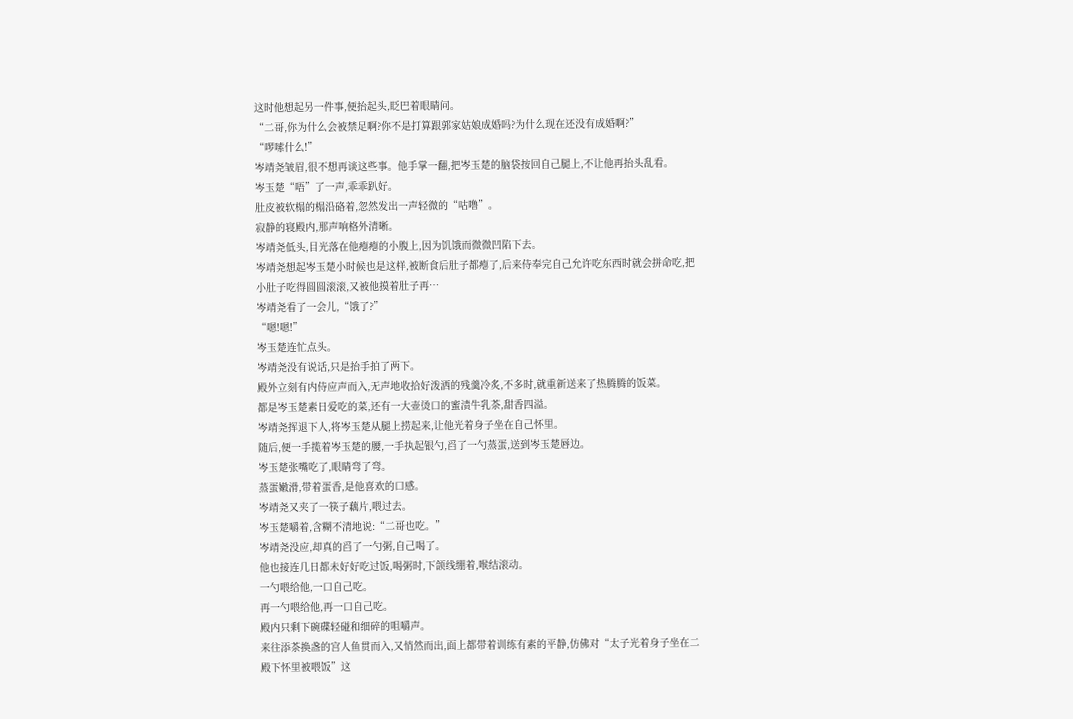这时他想起另一件事,便抬起头,眨巴着眼睛问。
“二哥,你为什么会被禁足啊?你不是打算跟郭家姑娘成婚吗?为什么现在还没有成婚啊?”
“啰嗦什么!”
岑靖尧皱眉,很不想再谈这些事。他手掌一翻,把岑玉楚的脑袋按回自己腿上,不让他再抬头乱看。
岑玉楚“唔”了一声,乖乖趴好。
肚皮被软榻的榻沿硌着,忽然发出一声轻微的“咕噜”。
寂静的寝殿内,那声响格外清晰。
岑靖尧低头,目光落在他瘪瘪的小腹上,因为饥饿而微微凹陷下去。
岑靖尧想起岑玉楚小时候也是这样,被断食后肚子都瘪了,后来侍奉完自己允许吃东西时就会拼命吃,把小肚子吃得圆圆滚滚,又被他摸着肚子再…
岑靖尧看了一会儿,“饿了?”
“嗯!嗯!”
岑玉楚连忙点头。
岑靖尧没有说话,只是抬手拍了两下。
殿外立刻有内侍应声而入,无声地收拾好泼洒的残羹冷炙,不多时,就重新送来了热腾腾的饭菜。
都是岑玉楚素日爱吃的菜,还有一大壶烫口的蜜渍牛乳茶,甜香四溢。
岑靖尧挥退下人,将岑玉楚从腿上捞起来,让他光着身子坐在自己怀里。
随后,便一手揽着岑玉楚的腰,一手执起银勺,舀了一勺蒸蛋,送到岑玉楚唇边。
岑玉楚张嘴吃了,眼睛弯了弯。
蒸蛋嫩滑,带着蛋香,是他喜欢的口感。
岑靖尧又夹了一筷子藕片,喂过去。
岑玉楚嚼着,含糊不清地说:“二哥也吃。”
岑靖尧没应,却真的舀了一勺粥,自己喝了。
他也接连几日都未好好吃过饭,喝粥时,下颌线绷着,喉结滚动。
一勺喂给他,一口自己吃。
再一勺喂给他,再一口自己吃。
殿内只剩下碗碟轻碰和细碎的咀嚼声。
来往添茶换盏的宫人鱼贯而入,又悄然而出,面上都带着训练有素的平静,仿佛对“太子光着身子坐在二殿下怀里被喂饭”这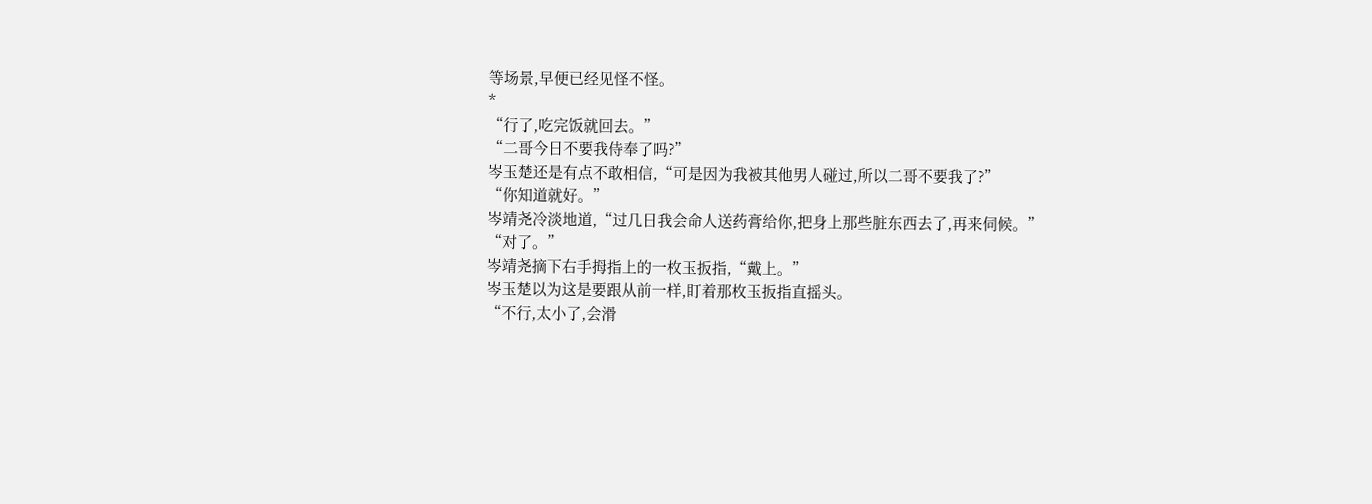等场景,早便已经见怪不怪。
*
“行了,吃完饭就回去。”
“二哥今日不要我侍奉了吗?”
岑玉楚还是有点不敢相信,“可是因为我被其他男人碰过,所以二哥不要我了?”
“你知道就好。”
岑靖尧冷淡地道,“过几日我会命人送药膏给你,把身上那些脏东西去了,再来伺候。”
“对了。”
岑靖尧摘下右手拇指上的一枚玉扳指,“戴上。”
岑玉楚以为这是要跟从前一样,盯着那枚玉扳指直摇头。
“不行,太小了,会滑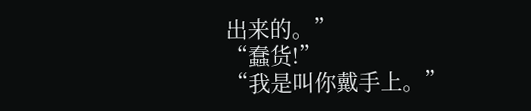出来的。”
“蠢货!”
“我是叫你戴手上。”